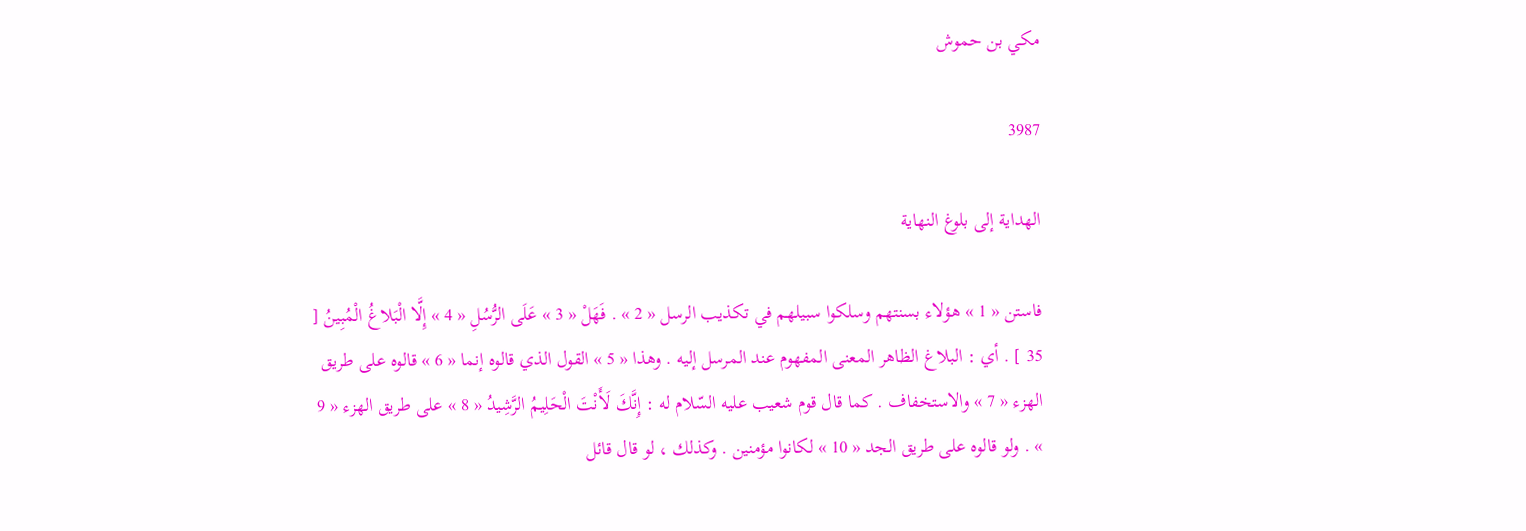مكي بن حموش

3987

الهداية إلى بلوغ النهاية

فاستن « 1 » هؤلاء بسنتهم وسلكوا سبيلهم في تكذيب الرسل « 2 » . فَهَلْ « 3 » عَلَى الرُّسُلِ « 4 » إِلَّا الْبَلاغُ الْمُبِينُ [ 35 ] . أي : البلاغ الظاهر المعنى المفهوم عند المرسل إليه . وهذا « 5 » القول الذي قالوه إنما « 6 » قالوه على طريق الهزء « 7 » والاستخفاف . كما قال قوم شعيب عليه السّلام له : إِنَّكَ لَأَنْتَ الْحَلِيمُ الرَّشِيدُ « 8 » على طريق الهزء « 9 » . ولو قالوه على طريق الجد « 10 » لكانوا مؤمنين . وكذلك ، لو قال قائل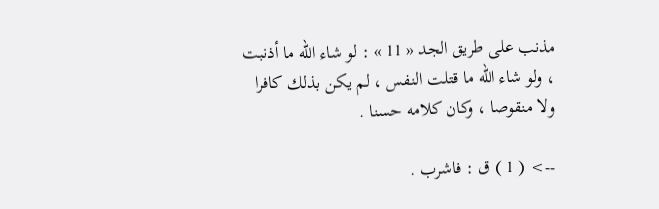مذنب على طريق الجد « 11 » : لو شاء اللّه ما أذنبت ، ولو شاء اللّه ما قتلت النفس ، لم يكن بذلك كافرا ولا منقوصا ، وكان كلامه حسنا .

--> ( 1 ) ق : فاشرب .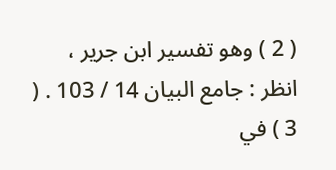( 2 ) وهو تفسير ابن جرير ، انظر : جامع البيان 14 / 103 . ( 3 ) في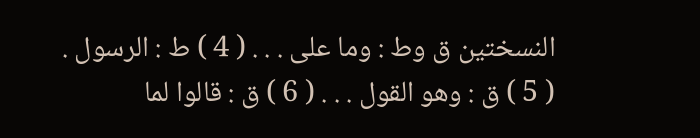النسختين ق وط : وما على . . . ( 4 ) ط : الرسول . ( 5 ) ق : وهو القول . . . ( 6 ) ق : قالوا لما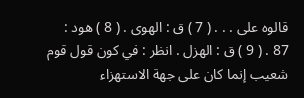قالوه على . . . ( 7 ) ق : الهوى . ( 8 ) هود : 87 . ( 9 ) ق : الهزل . انظر : في كون قول قوم شعيب إنما كان على جهة الاستهزاء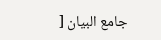جامع البيان [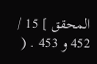المحقق ] 15 / 452 و 453 . (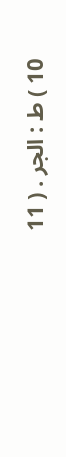10 ) ط : الجر . ( 11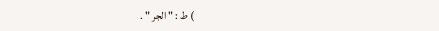) ط : " الجر " .